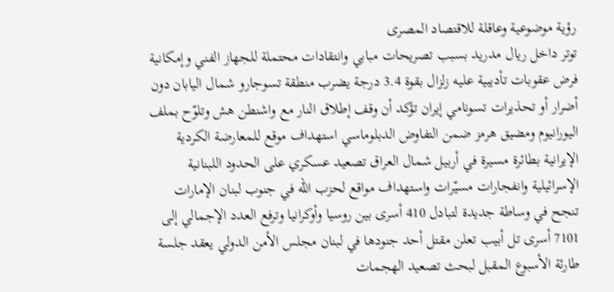رؤية موضوعية وعاقلة للاقتصاد المصرى
توتر داخل ريال مدريد بسبب تصريحات مبابي وانتقادات محتملة للجهاز الفني وإمكانية فرض عقوبات تأديبية عليه زلزال بقوة 3.4 درجة يضرب منطقة تسوجارو شمال اليابان دون أضرار أو تحذيرات تسونامي إيران تؤكد أن وقف إطلاق النار مع واشنطن هش وتلوّح بملف اليورانيوم ومضيق هرمز ضمن التفاوض الدبلوماسي استهداف موقع للمعارضة الكردية الإيرانية بطائرة مسيرة في أربيل شمال العراق تصعيد عسكري على الحدود اللبنانية الإسرائيلية وانفجارات مسيّرات واستهداف مواقع لحزب الله في جنوب لبنان الإمارات تنجح في وساطة جديدة لتبادل 410 أسرى بين روسيا وأوكرانيا وترفع العدد الإجمالي إلى 7101 أسرى تل أبيب تعلن مقتل أحد جنودها في لبنان مجلس الأمن الدولي يعقد جلسة طارئة الأسبوع المقبل لبحث تصعيد الهجمات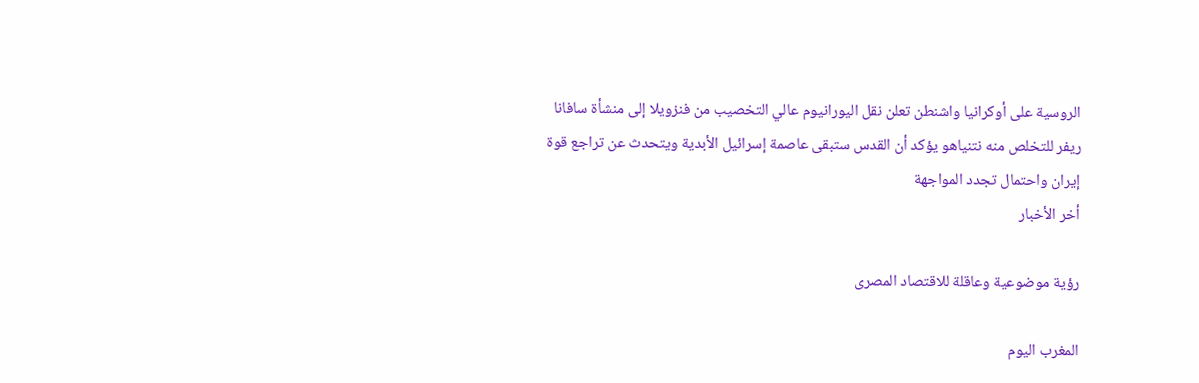الروسية على أوكرانيا واشنطن تعلن نقل اليورانيوم عالي التخصيب من فنزويلا إلى منشأة سافانا ريفر للتخلص منه نتنياهو يؤكد أن القدس ستبقى عاصمة إسرائيل الأبدية ويتحدث عن تراجع قوة إيران واحتمال تجدد المواجهة
أخر الأخبار

رؤية موضوعية وعاقلة للاقتصاد المصرى

المغرب اليوم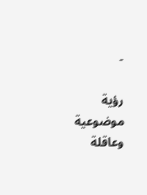-

رؤية موضوعية وعاقلة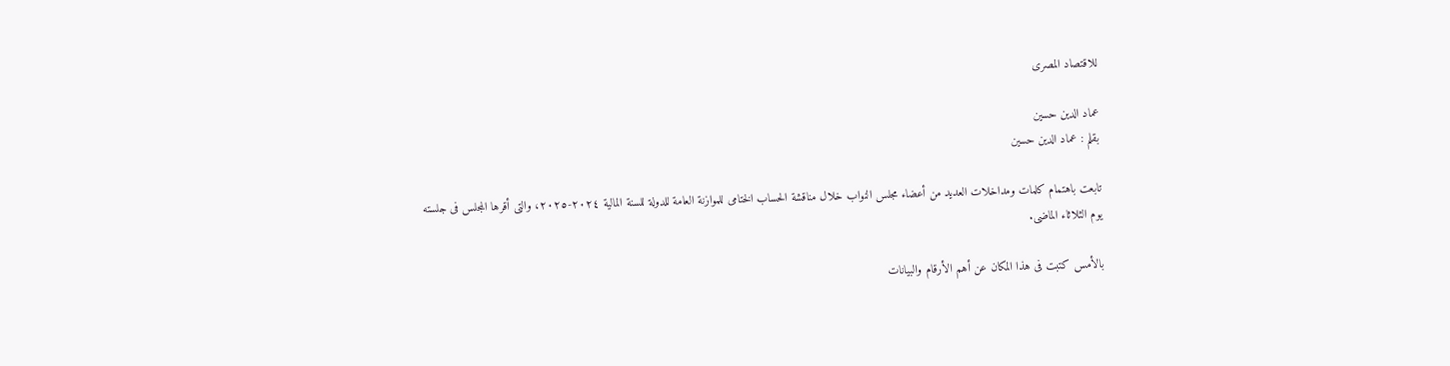للاقتصاد المصرى

عماد الدين حسين
بقلم : عماد الدين حسين

تابعت باهتمام كلمات ومداخلات العديد من أعضاء مجلس النواب خلال مناقشة الحساب الختامى للموازنة العامة للدولة للسنة المالية ٢٠٢٤-٢٠٢٥، والتى أقرها المجلس فى جلسته يوم الثلاثاء الماضى.

بالأمس كتبت فى هذا المكان عن أهم الأرقام والبيانات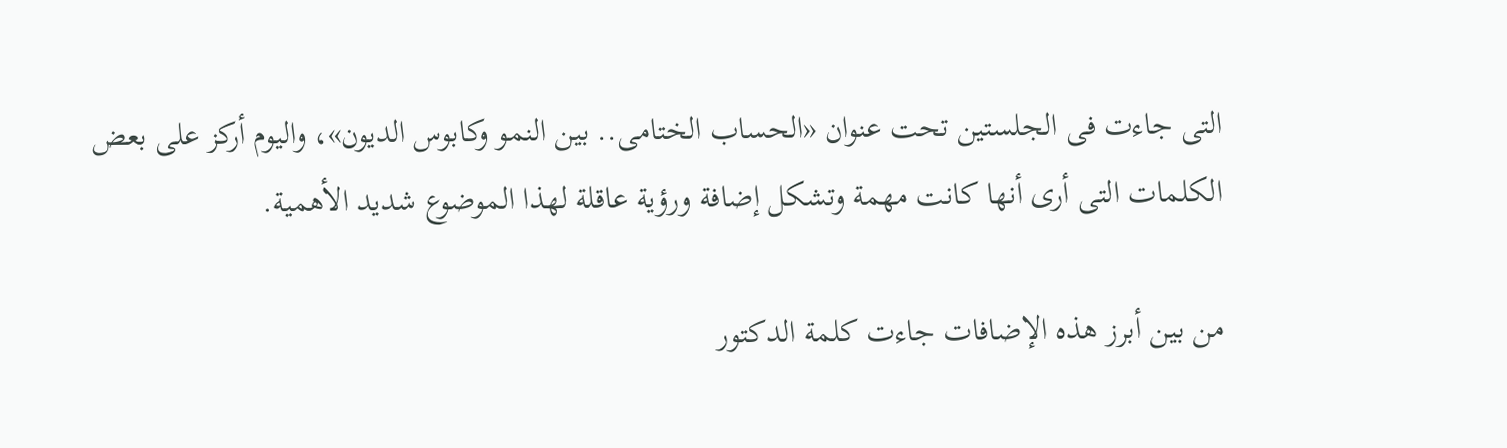التى جاءت فى الجلستين تحت عنوان «الحساب الختامی.. بين النمو وكابوس الديون»، واليوم أركز على بعض الكلمات التى أرى أنها كانت مهمة وتشكل إضافة ورؤية عاقلة لهذا الموضوع شديد الأهمية.

من بين أبرز هذه الإضافات جاءت كلمة الدكتور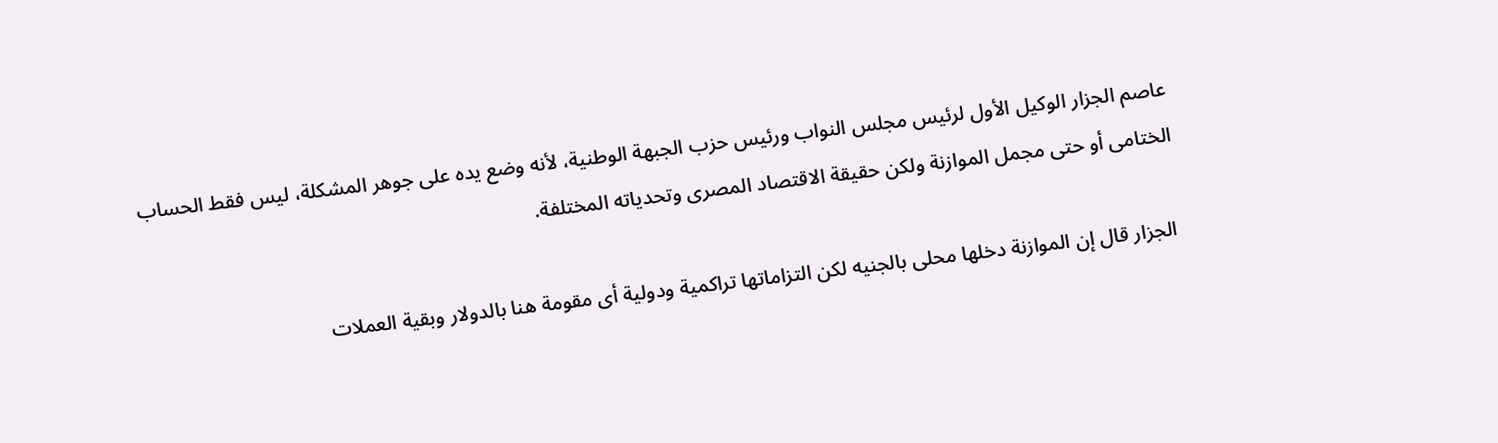عاصم الجزار الوكيل الأول لرئيس مجلس النواب ورئيس حزب الجبهة الوطنية، لأنه وضع يده على جوهر المشكلة، ليس فقط الحساب الختامى أو حتى مجمل الموازنة ولكن حقيقة الاقتصاد المصرى وتحدياته المختلفة.

 الجزار قال إن الموازنة دخلها محلى بالجنيه لكن التزاماتها تراكمية ودولية أى مقومة هنا بالدولار وبقية العملات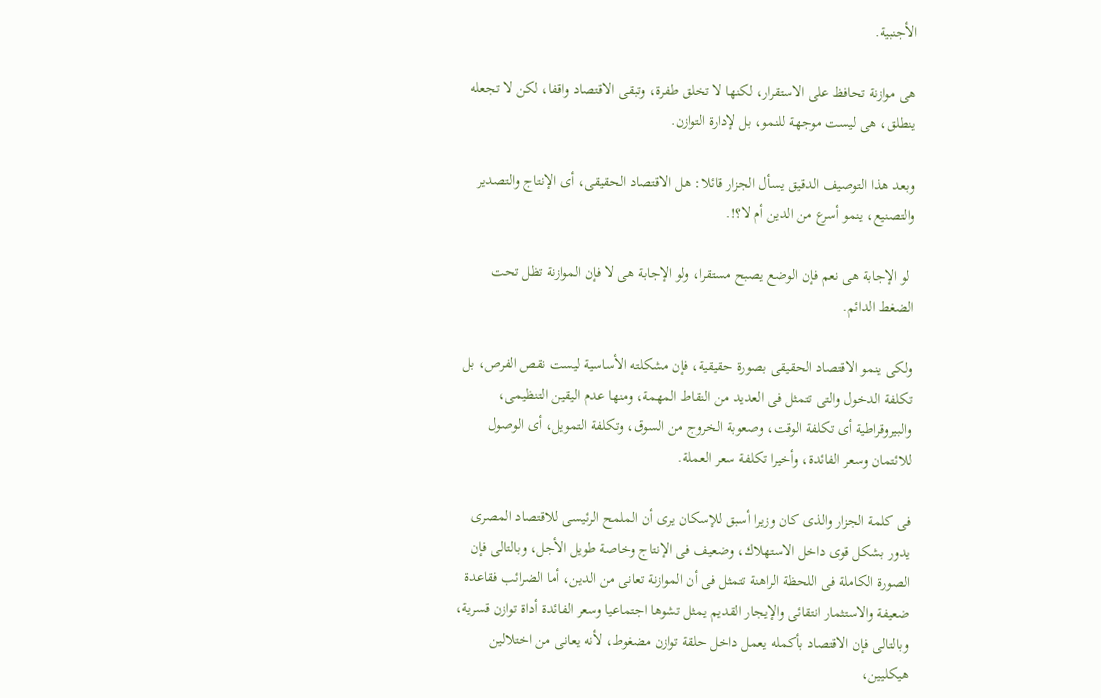الأجنبية.

هى موازنة تحافظ على الاستقرار، لكنها لا تخلق طفرة، وتبقى الاقتصاد واقفا، لكن لا تجعله ينطلق، هى ليست موجهة للنمو، بل لإدارة التوازن.

وبعد هذا التوصيف الدقيق يسأل الجزار قائلا: هل الاقتصاد الحقيقى، أى الإنتاج والتصدير والتصنيع، ينمو أسرع من الدين أم لا؟!.

 لو الإجابة هى نعم فإن الوضع يصبح مستقرا، ولو الإجابة هى لا فإن الموازنة تظل تحت الضغط الدائم.

ولكى ينمو الاقتصاد الحقيقى بصورة حقيقية، فإن مشكلته الأساسية ليست نقص الفرص، بل تكلفة الدخول والتى تتمثل فى العديد من النقاط المهمة، ومنها عدم اليقين التنظيمى، والبيروقراطية أى تكلفة الوقت، وصعوبة الخروج من السوق، وتكلفة التمويل، أى الوصول للائتمان وسعر الفائدة، وأخيرا تكلفة سعر العملة.

فى كلمة الجزار والذى كان وزيرا أسبق للإسكان يرى أن الملمح الرئيسى للاقتصاد المصرى يدور بشكل قوى داخل الاستهلاك، وضعيف فى الإنتاج وخاصة طويل الأجل، وبالتالى فإن الصورة الكاملة فى اللحظة الراهنة تتمثل فى أن الموازنة تعانى من الدين، أما الضرائب فقاعدة ضعيفة والاستثمار انتقائى والإيجار القديم يمثل تشوها اجتماعيا وسعر الفائدة أداة توازن قسرية، وبالتالى فإن الاقتصاد بأكمله يعمل داخل حلقة توازن مضغوط، لأنه يعانى من اختلالين هيكليين،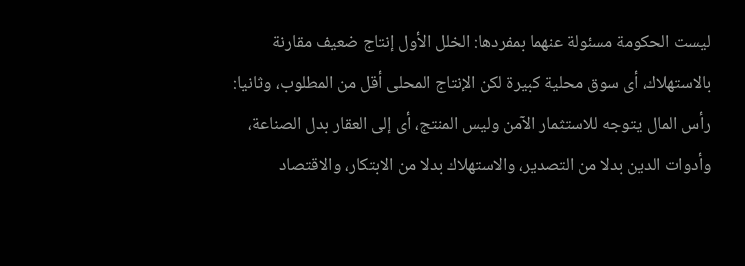ليست الحكومة مسئولة عنهما بمفردها: الخلل الأول إنتاج ضعيف مقارنة بالاستهلاك، أى سوق محلية كبيرة لكن الإنتاج المحلى أقل من المطلوب، وثانيا: رأس المال يتوجه للاستثمار الآمن وليس المنتج، أى إلى العقار بدل الصناعة، وأدوات الدين بدلا من التصدير، والاستهلاك بدلا من الابتكار، والاقتصاد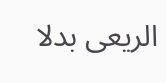الريعى بدلا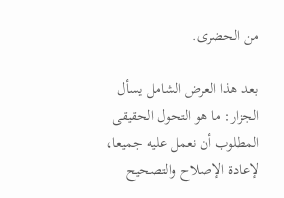من الحضرى.

بعد هذا العرض الشامل يسأل الجزار: ما هو التحول الحقيقى المطلوب أن نعمل عليه جميعا، لإعادة الإصلاح والتصحيح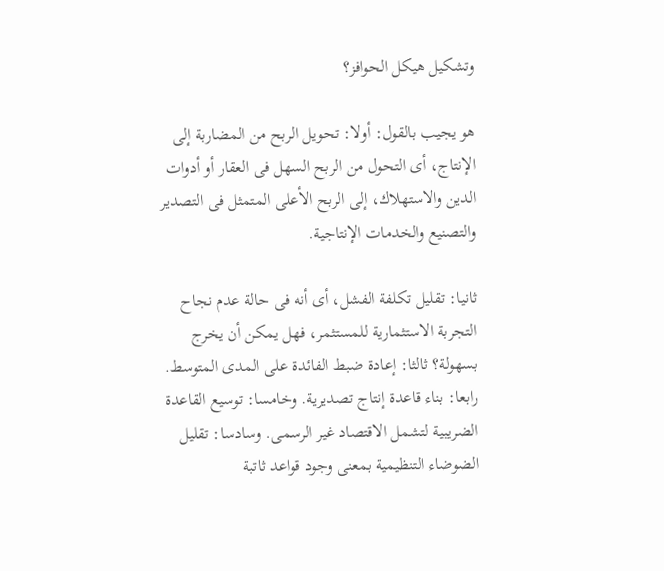وتشكيل هيكل الحوافز؟

هو يجيب بالقول: أولا: تحويل الربح من المضاربة إلى الإنتاج، أى التحول من الربح السهل فى العقار أو أدوات الدين والاستهلاك، إلى الربح الأعلى المتمثل فى التصدير والتصنيع والخدمات الإنتاجية.

ثانيا: تقليل تكلفة الفشل، أى أنه فى حالة عدم نجاح التجربة الاستثمارية للمستثمر، فهل يمكن أن يخرج بسهولة؟ ثالثا: إعادة ضبط الفائدة على المدى المتوسط. رابعا: بناء قاعدة إنتاج تصديرية. وخامسا: توسيع القاعدة الضريبية لتشمل الاقتصاد غير الرسمى. وسادسا: تقليل الضوضاء التنظيمية بمعنى وجود قواعد ثاتبة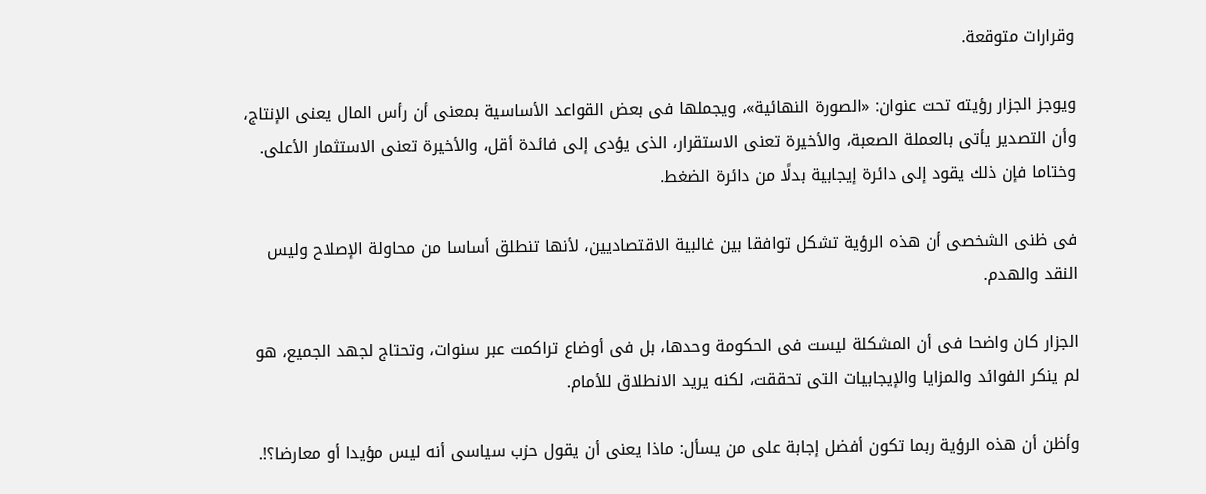وقرارات متوقعة.

ويوجز الجزار رؤيته تحت عنوان: «الصورة النهائية»، ويجملها فى بعض القواعد الأساسية بمعنى أن رأس المال يعنى الإنتاج، وأن التصدير يأتى بالعملة الصعبة، والأخيرة تعنى الاستقرار، الذى يؤدى إلى فائدة أقل، والأخيرة تعنى الاستثمار الأعلى. وختاما فإن ذلك يقود إلى دائرة إيجابية بدلًا من دائرة الضغط.

فى ظنى الشخصى أن هذه الرؤية تشكل توافقا بين غالبية الاقتصاديين، لأنها تنطلق أساسا من محاولة الإصلاح وليس النقد والهدم.

الجزار كان واضحا فى أن المشكلة ليست فى الحكومة وحدها، بل فى أوضاع تراكمت عبر سنوات، وتحتاج لجهد الجميع، هو لم ينكر الفوائد والمزايا والإيجابيات التى تحققت، لكنه يريد الانطلاق للأمام.

وأظن أن هذه الرؤية ربما تكون أفضل إجابة على من يسأل: ماذا يعنى أن يقول حزب سياسى أنه ليس مؤيدا أو معارضا؟!.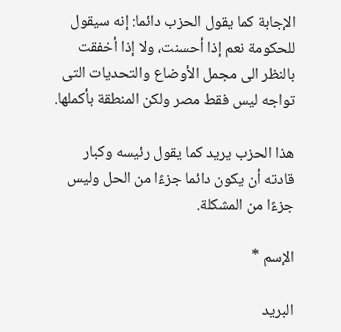الإجابة كما يقول الحزب دائما: إنه سيقول للحكومة نعم إذا أحسنت، ولا إذا أخفقت بالنظر الى مجمل الأوضاع والتحديات التى تواجه ليس فقط مصر ولكن المنطقة بأكملها.

هذا الحزب يريد كما يقول رئيسه وكبار قادته أن يكون دائما جزءًا من الحل وليس جزءًا من المشكلة.

الإسم *

البريد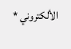الألكتروني *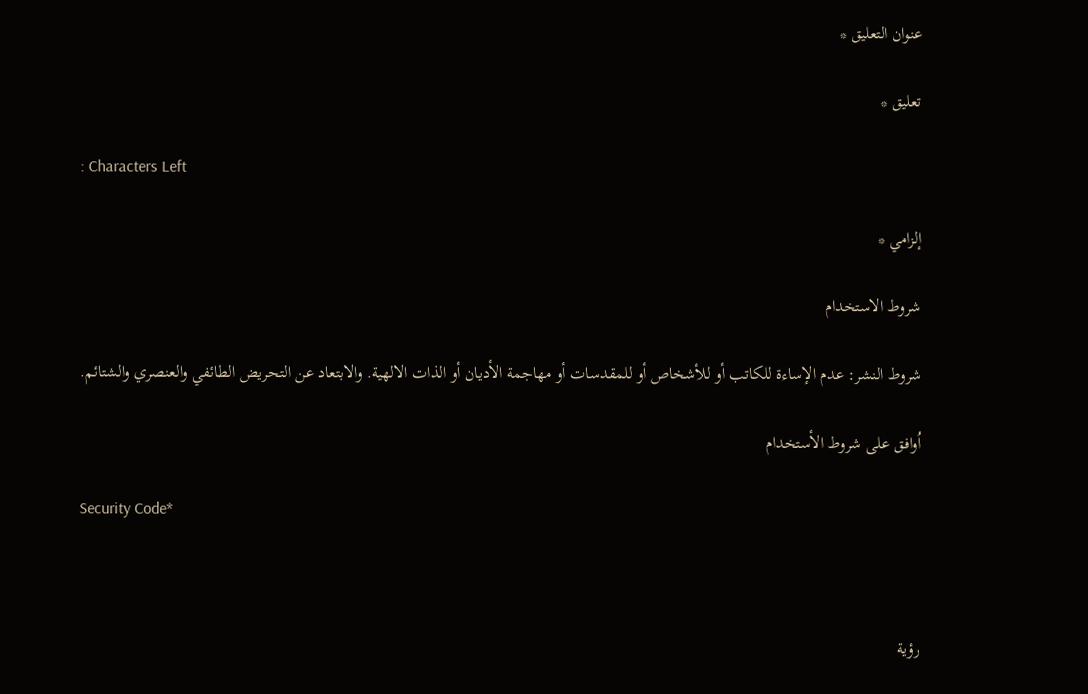عنوان التعليق *

تعليق *

: Characters Left

إلزامي *

شروط الاستخدام

شروط النشر: عدم الإساءة للكاتب أو للأشخاص أو للمقدسات أو مهاجمة الأديان أو الذات الالهية. والابتعاد عن التحريض الطائفي والعنصري والشتائم.

اُوافق على شروط الأستخدام

Security Code*



رؤية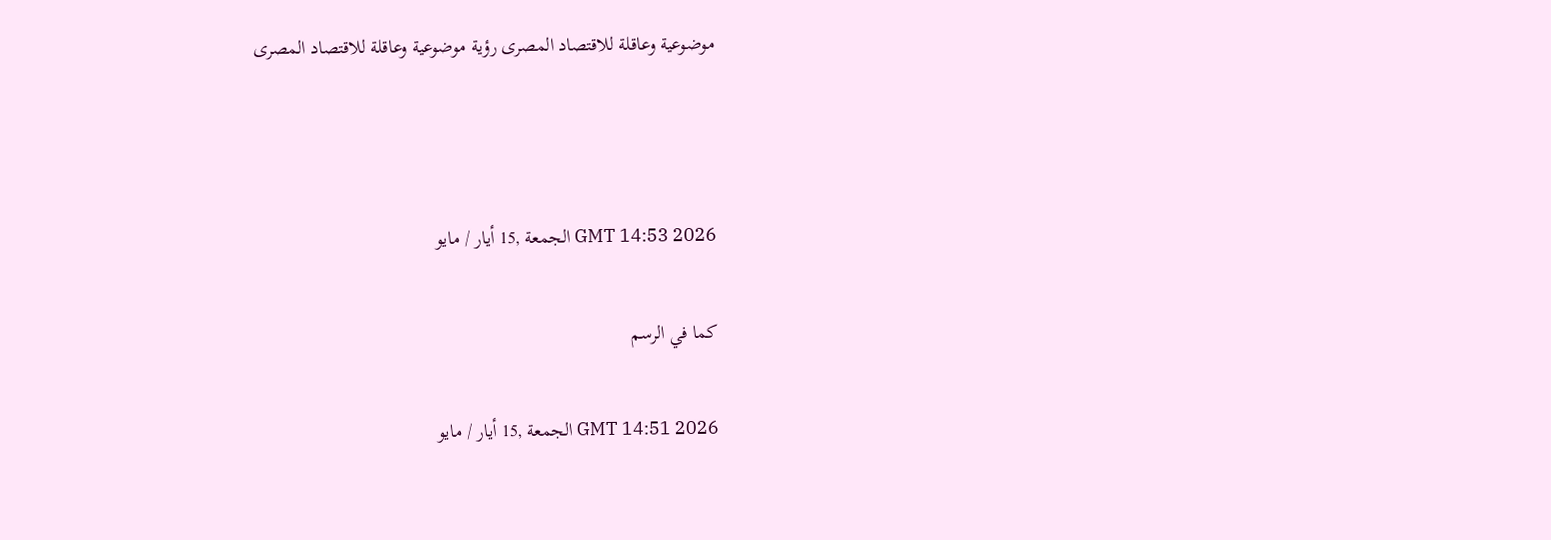موضوعية وعاقلة للاقتصاد المصرى رؤية موضوعية وعاقلة للاقتصاد المصرى



GMT 14:53 2026 الجمعة ,15 أيار / مايو

كما في الرسم

GMT 14:51 2026 الجمعة ,15 أيار / مايو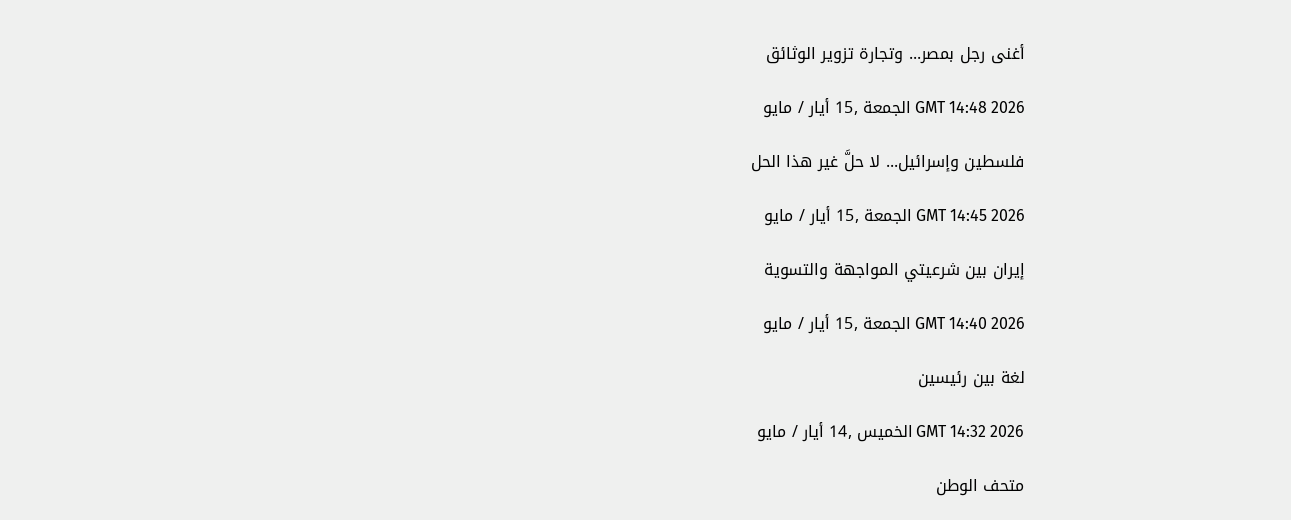أغنى رجل بمصر... وتجارة تزوير الوثائق

GMT 14:48 2026 الجمعة ,15 أيار / مايو

فلسطين وإسرائيل... لا حلَّ غير هذا الحل

GMT 14:45 2026 الجمعة ,15 أيار / مايو

إيران بين شرعيتي المواجهة والتسوية

GMT 14:40 2026 الجمعة ,15 أيار / مايو

لغة بين رئيسين

GMT 14:32 2026 الخميس ,14 أيار / مايو

متحف الوطن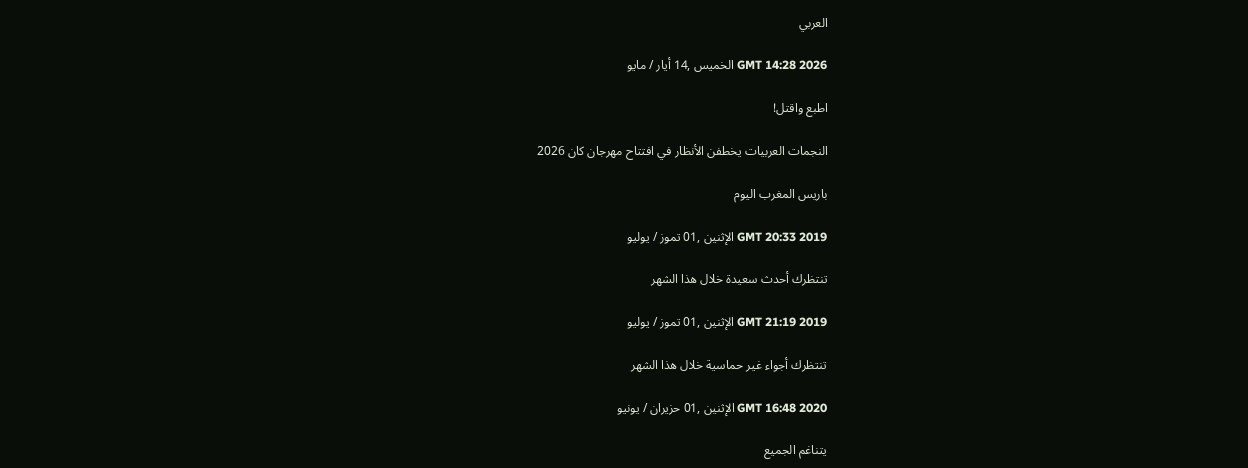العربي

GMT 14:28 2026 الخميس ,14 أيار / مايو

اطبع واقتل!

النجمات العربيات يخطفن الأنظار في افتتاح مهرجان كان 2026

باريس المغرب اليوم

GMT 20:33 2019 الإثنين ,01 تموز / يوليو

تنتظرك أحدث سعيدة خلال هذا الشهر

GMT 21:19 2019 الإثنين ,01 تموز / يوليو

تنتظرك أجواء غير حماسية خلال هذا الشهر

GMT 16:48 2020 الإثنين ,01 حزيران / يونيو

يتناغم الجميع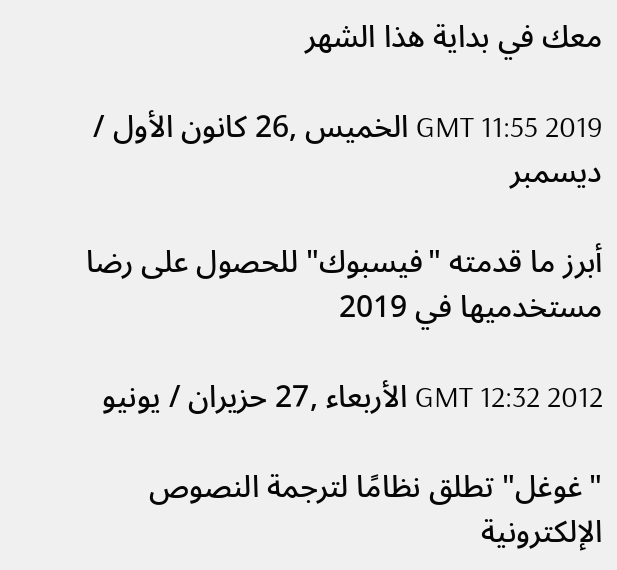معك في بداية هذا الشهر

GMT 11:55 2019 الخميس ,26 كانون الأول / ديسمبر

أبرز ما قدمته "فيسبوك" للحصول على رضا مستخدميها في 2019

GMT 12:32 2012 الأربعاء ,27 حزيران / يونيو

"غوغل" تطلق نظامًا لترجمة النصوص الإلكترونية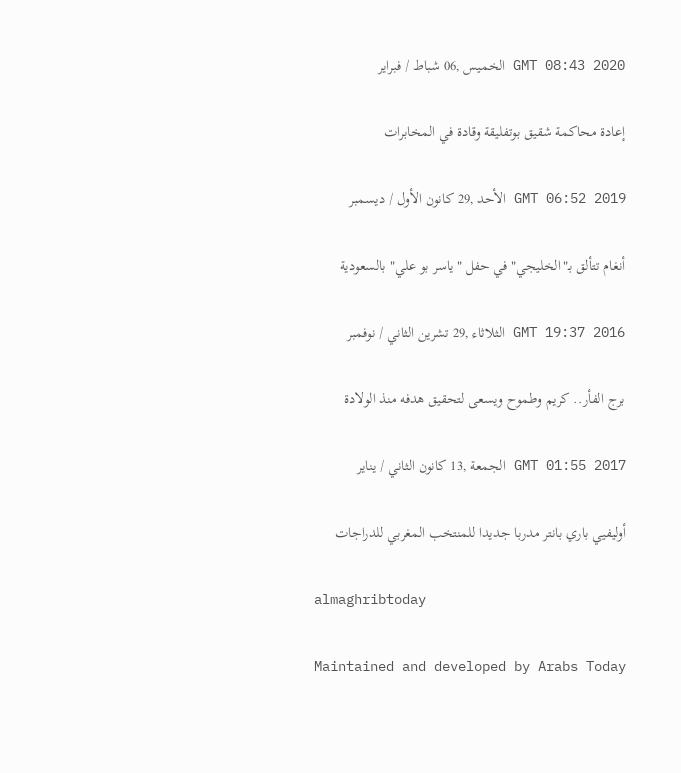GMT 08:43 2020 الخميس ,06 شباط / فبراير

إعادة محاكمة شقيق بوتفليقة وقادة في المخابرات

GMT 06:52 2019 الأحد ,29 كانون الأول / ديسمبر

أنغام تتألق بـ"الخليجي" في حفل "ياسر بو علي" بالسعودية

GMT 19:37 2016 الثلاثاء ,29 تشرين الثاني / نوفمبر

برج الفأر.. كريم وطموح ويسعى لتحقيق هدفه منذ الولادة

GMT 01:55 2017 الجمعة ,13 كانون الثاني / يناير

أوليفيي باري بانتر مدربا جديدا للمنتخب المغربي للدراجات

almaghribtoday

Maintained and developed by Arabs Today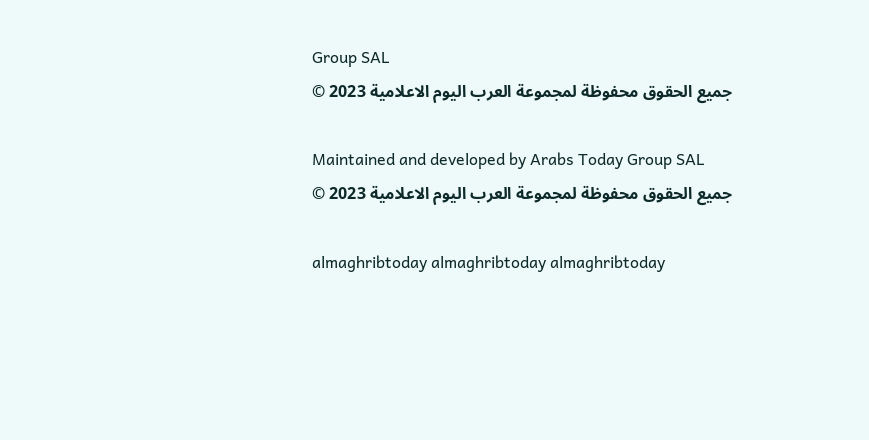Group SAL
جميع الحقوق محفوظة لمجموعة العرب اليوم الاعلامية 2023 ©

Maintained and developed by Arabs Today Group SAL
جميع الحقوق محفوظة لمجموعة العرب اليوم الاعلامية 2023 ©

almaghribtoday almaghribtoday almaghribtoday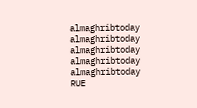almaghribtoday
almaghribtoday almaghribtoday almaghribtoday
almaghribtoday
RUE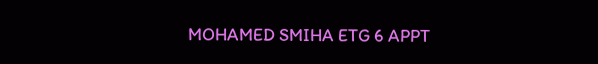MOHAMED SMIHA ETG 6 APPT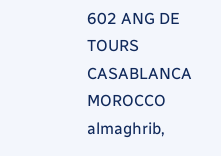602 ANG DE TOURS CASABLANCA MOROCCO
almaghrib,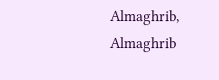Almaghrib, Almaghrib